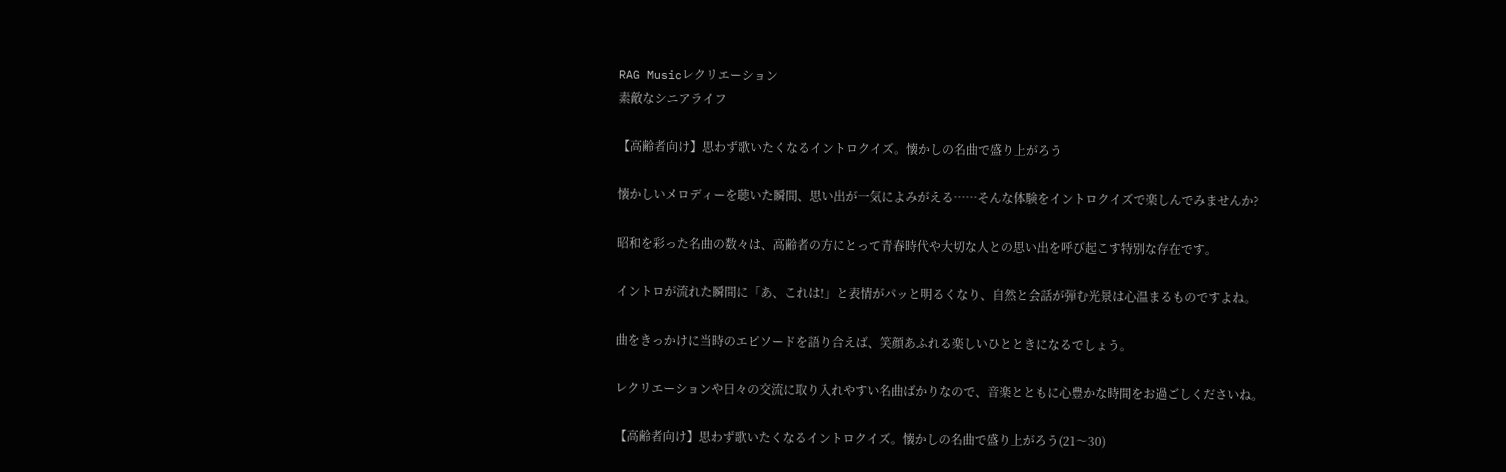RAG Musicレクリエーション
素敵なシニアライフ

【高齢者向け】思わず歌いたくなるイントロクイズ。懐かしの名曲で盛り上がろう

懐かしいメロディーを聴いた瞬間、思い出が一気によみがえる……そんな体験をイントロクイズで楽しんでみませんか?

昭和を彩った名曲の数々は、高齢者の方にとって青春時代や大切な人との思い出を呼び起こす特別な存在です。

イントロが流れた瞬間に「あ、これは!」と表情がパッと明るくなり、自然と会話が弾む光景は心温まるものですよね。

曲をきっかけに当時のエピソードを語り合えば、笑顔あふれる楽しいひとときになるでしょう。

レクリエーションや日々の交流に取り入れやすい名曲ばかりなので、音楽とともに心豊かな時間をお過ごしくださいね。

【高齢者向け】思わず歌いたくなるイントロクイズ。懐かしの名曲で盛り上がろう(21〜30)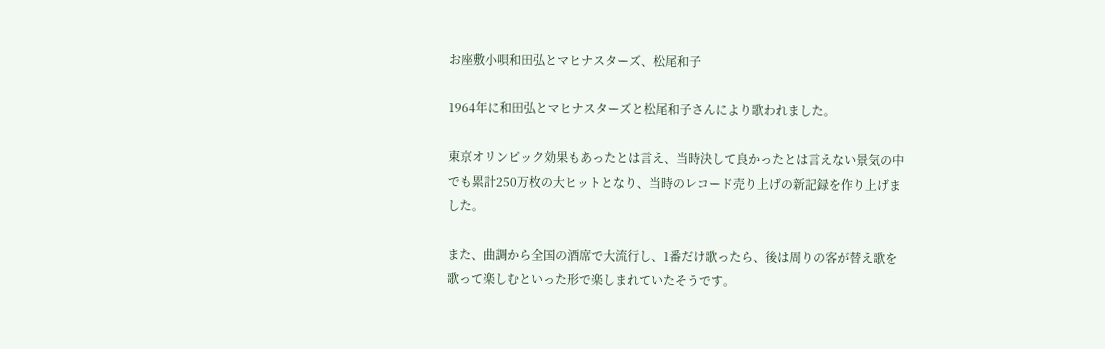お座敷小唄和田弘とマヒナスターズ、松尾和子

1964年に和田弘とマヒナスターズと松尾和子さんにより歌われました。

東京オリンピック効果もあったとは言え、当時決して良かったとは言えない景気の中でも累計250万枚の大ヒットとなり、当時のレコード売り上げの新記録を作り上げました。

また、曲調から全国の酒席で大流行し、1番だけ歌ったら、後は周りの客が替え歌を歌って楽しむといった形で楽しまれていたそうです。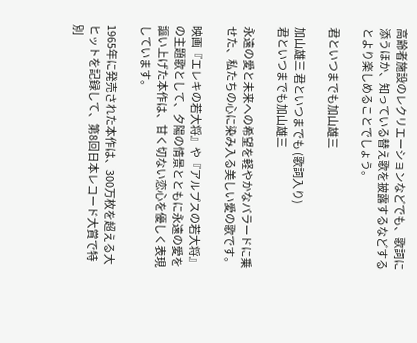高齢者施設のレクリエーションなどでも、歌詞に添うほか、知っている替え歌を披露するなどするとより楽しめることでしょう。

君といつまでも加山雄三

加山雄三 君といつまでも (歌詞入り)
君といつまでも加山雄三

永遠の愛と未来への希望を軽やかなバラードに乗せた、私たちの心に染み入る美しい愛の歌です。

映画『エレキの若大将』や『アルプスの若大将』の主題歌として、夕陽の情景とともに永遠の愛を謳い上げた本作は、甘く切ない恋心を優しく表現しています。

1965年に発売された本作は、300万枚を超える大ヒットを記録して、第8回日本レコード大賞で特別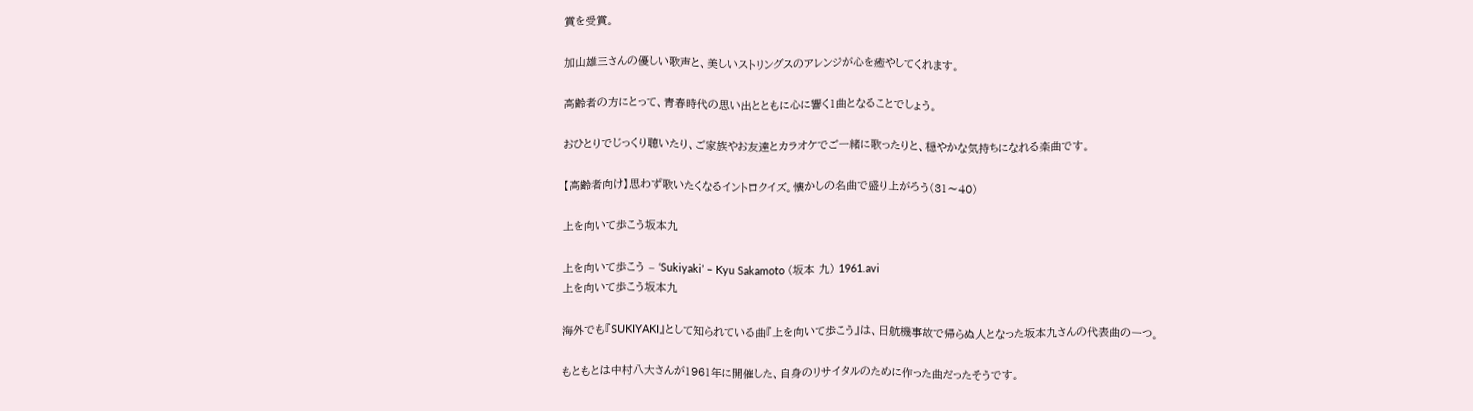賞を受賞。

加山雄三さんの優しい歌声と、美しいストリングスのアレンジが心を癒やしてくれます。

高齢者の方にとって、青春時代の思い出とともに心に響く1曲となることでしょう。

おひとりでじっくり聴いたり、ご家族やお友達とカラオケでご一緒に歌ったりと、穏やかな気持ちになれる楽曲です。

【高齢者向け】思わず歌いたくなるイントロクイズ。懐かしの名曲で盛り上がろう(31〜40)

上を向いて歩こう坂本九

上を向いて歩こう – ‘Sukiyaki’ – Kyu Sakamoto (坂本 九) 1961.avi
上を向いて歩こう坂本九

海外でも『SUKIYAKI』として知られている曲『上を向いて歩こう』は、日航機事故で帰らぬ人となった坂本九さんの代表曲の一つ。

もともとは中村八大さんが1961年に開催した、自身のリサイタルのために作った曲だったそうです。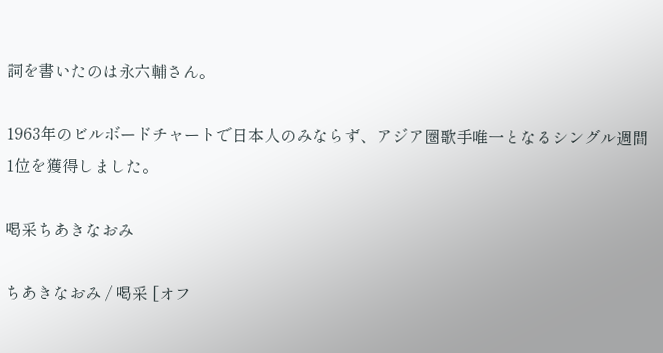詞を書いたのは永六輔さん。

1963年のビルボードチャートで日本人のみならず、アジア圏歌手唯一となるシングル週間1位を獲得しました。

喝采ちあきなおみ

ちあきなおみ / 喝采 [オフ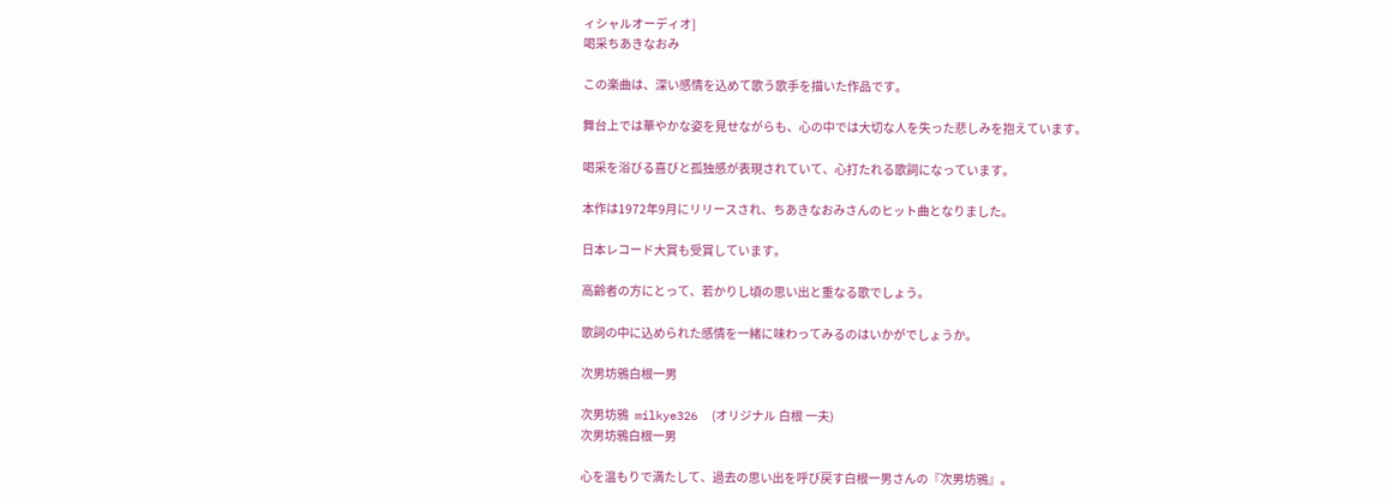ィシャルオーディオ]
喝采ちあきなおみ

この楽曲は、深い感情を込めて歌う歌手を描いた作品です。

舞台上では華やかな姿を見せながらも、心の中では大切な人を失った悲しみを抱えています。

喝采を浴びる喜びと孤独感が表現されていて、心打たれる歌詞になっています。

本作は1972年9月にリリースされ、ちあきなおみさんのヒット曲となりました。

日本レコード大賞も受賞しています。

高齢者の方にとって、若かりし頃の思い出と重なる歌でしょう。

歌詞の中に込められた感情を一緒に味わってみるのはいかがでしょうか。

次男坊鴉白根一男

次男坊鴉  milkye326  (オリジナル 白根 一夫)
次男坊鴉白根一男

心を温もりで満たして、過去の思い出を呼び戻す白根一男さんの『次男坊鴉』。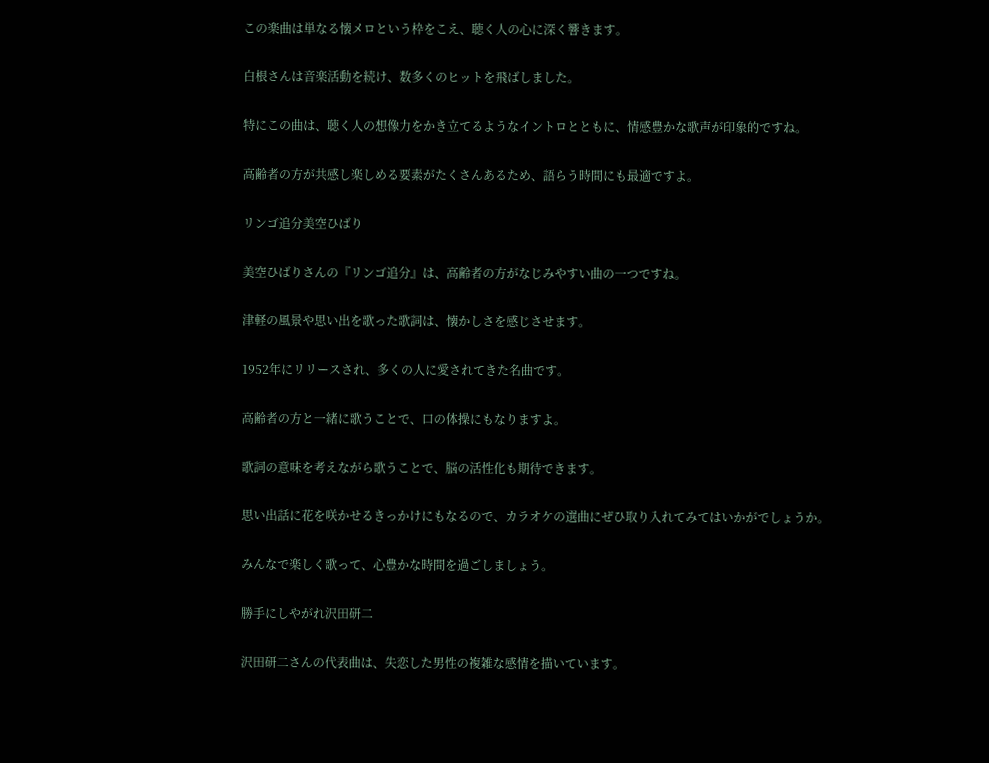この楽曲は単なる懐メロという枠をこえ、聴く人の心に深く響きます。

白根さんは音楽活動を続け、数多くのヒットを飛ばしました。

特にこの曲は、聴く人の想像力をかき立てるようなイントロとともに、情感豊かな歌声が印象的ですね。

高齢者の方が共感し楽しめる要素がたくさんあるため、語らう時間にも最適ですよ。

リンゴ追分美空ひばり

美空ひばりさんの『リンゴ追分』は、高齢者の方がなじみやすい曲の一つですね。

津軽の風景や思い出を歌った歌詞は、懐かしさを感じさせます。

1952年にリリースされ、多くの人に愛されてきた名曲です。

高齢者の方と一緒に歌うことで、口の体操にもなりますよ。

歌詞の意味を考えながら歌うことで、脳の活性化も期待できます。

思い出話に花を咲かせるきっかけにもなるので、カラオケの選曲にぜひ取り入れてみてはいかがでしょうか。

みんなで楽しく歌って、心豊かな時間を過ごしましょう。

勝手にしやがれ沢田研二

沢田研二さんの代表曲は、失恋した男性の複雑な感情を描いています。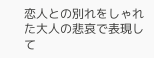恋人との別れをしゃれた大人の悲哀で表現して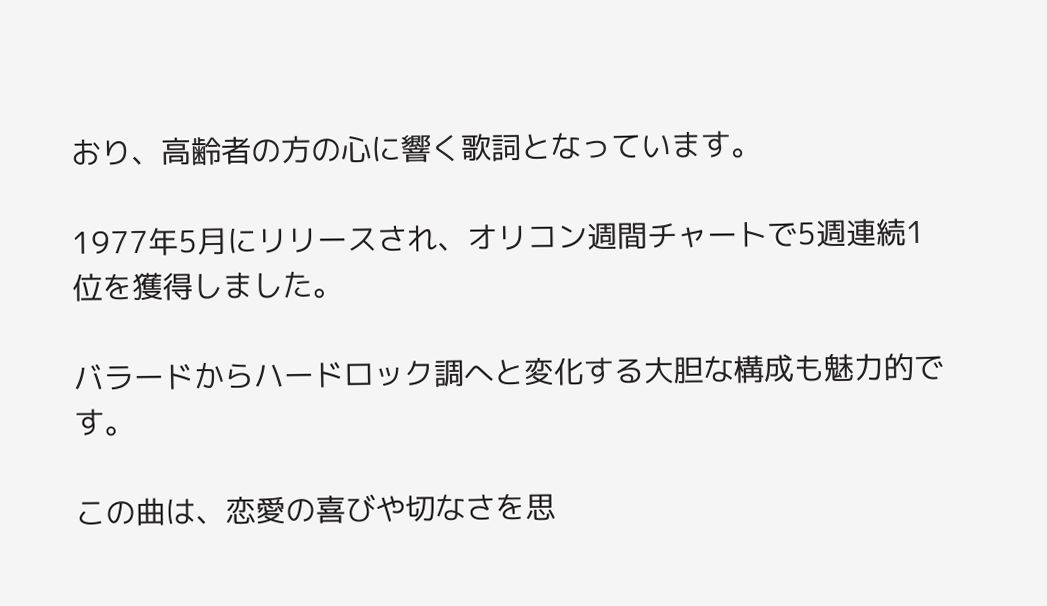おり、高齢者の方の心に響く歌詞となっています。

1977年5月にリリースされ、オリコン週間チャートで5週連続1位を獲得しました。

バラードからハードロック調へと変化する大胆な構成も魅力的です。

この曲は、恋愛の喜びや切なさを思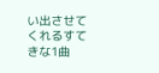い出させてくれるすてきな1曲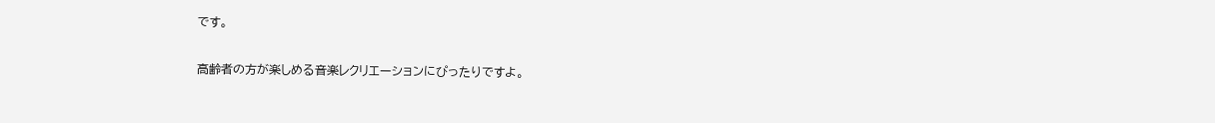です。

高齢者の方が楽しめる音楽レクリエーションにぴったりですよ。